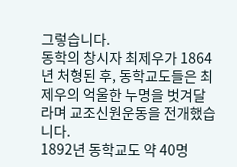그렇습니다.
동학의 창시자 최제우가 1864년 처형된 후, 동학교도들은 최제우의 억울한 누명을 벗겨달라며 교조신원운동을 전개했습니다.
1892년 동학교도 약 40명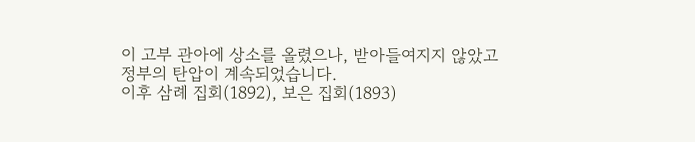이 고부 관아에 상소를 올렸으나, 받아들여지지 않았고 정부의 탄압이 계속되었습니다.
이후 삼례 집회(1892), 보은 집회(1893)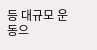등 대규모 운동으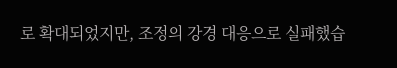로 확대되었지만, 조정의 강경 대응으로 실패했습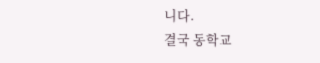니다.
결국 동학교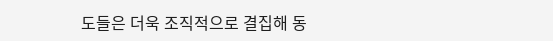도들은 더욱 조직적으로 결집해 동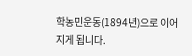학농민운동(1894년)으로 이어지게 됩니다.